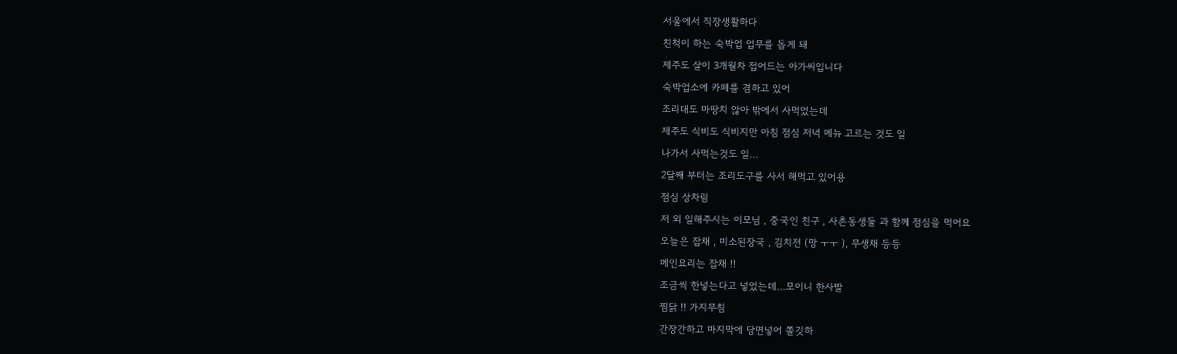서울에서 직장생활하다
친척이 하는 숙박업 업무를 돕게 돼
제주도 살이 3개월차 접어드는 아가씨입니다
숙박업소에 카페를 겸하고 있어
조리대도 마땅치 않아 밖에서 사먹었는데
제주도 식비도 식비지만 아침 점심 저녁 메뉴 고르는 것도 일
나가서 사먹는것도 일...
2달째 부터는 조리도구를 사서 해먹고 있어용
점심 상차림
저 외 일해주시는 이모님 , 중국인 친구 , 사촌동생둘 과 함께 점심을 먹어요
오늘은 잡채 , 미소된장국 , 김치전 (망 ㅜㅜ ), 무생채 등등
메인요리는 잡채 !!
조금씩 한넣는다고 넣었는데...모이니 한사발
찜닭 !! 가지무침
간장간하고 마지막에 당면넣어 쫄깃하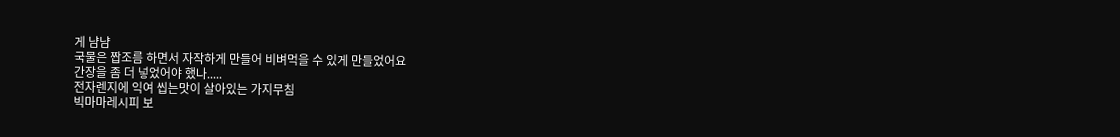게 냠냠
국물은 짭조름 하면서 자작하게 만들어 비벼먹을 수 있게 만들었어요
간장을 좀 더 넣었어야 했나.....
전자렌지에 익여 씹는맛이 살아있는 가지무침
빅마마레시피 보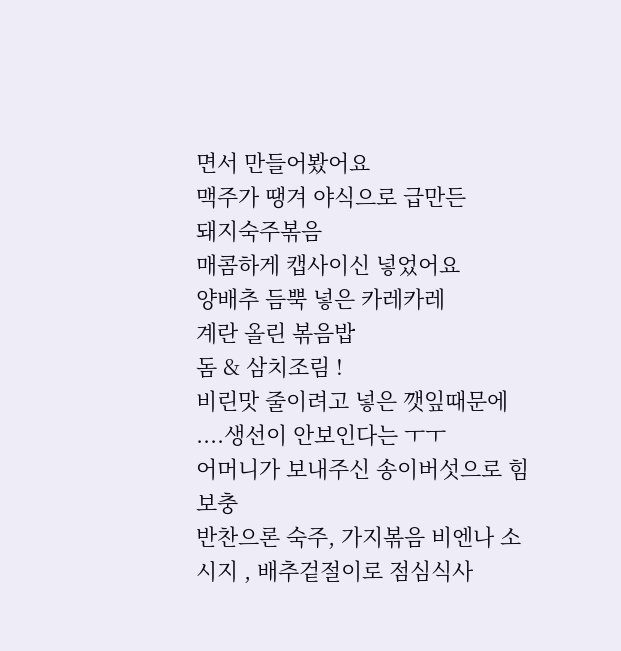면서 만들어봤어요
맥주가 땡겨 야식으로 급만든
돼지숙주볶음
매콤하게 캡사이신 넣었어요
양배추 듬뿍 넣은 카레카레
계란 올린 볶음밥
돔 & 삼치조림 !
비린맛 줄이려고 넣은 깻잎때문에 ....생선이 안보인다는 ㅜㅜ
어머니가 보내주신 송이버섯으로 힘보충
반찬으론 숙주, 가지볶음 비엔나 소시지 , 배추겉절이로 점심식사